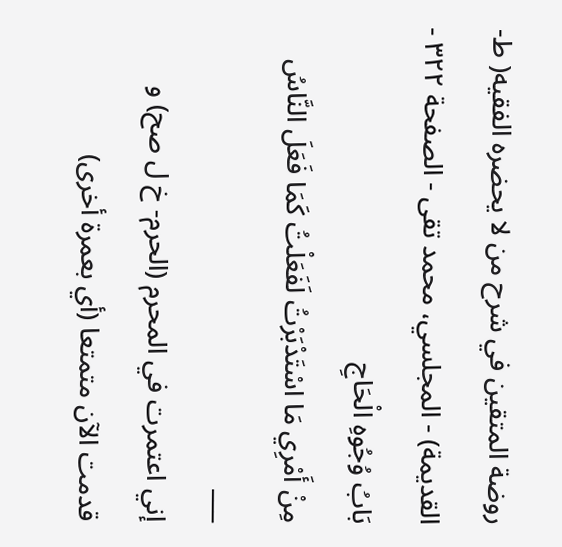روضة المتقين في شرح من لا يحضره الفقيه( ط- القديمة) - المجلسي، محمد تقى - الصفحة ٣٢٢ - بَابُ وُجُوهِ الْحَاجِ
مِنْ أَمْرِي مَا اسْتَدْبَرْتُ لَفَعَلْتُ كَمَا فَعَلَ النَّاسُ
___
إني اعتمرت في المحرم (الحرم- خ ل صح) و قدمت الآن متمتعا (أي بعمرة أخرى)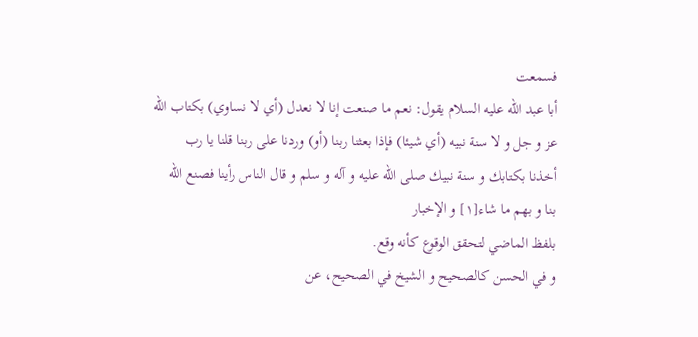فسمعت
أبا عبد الله عليه السلام يقول: نعم ما صنعت إنا لا نعدل (أي لا نساوي) بكتاب الله
عز و جل و لا سنة نبيه (أي شيئا) فإذا بعثنا ربنا (أو) وردنا على ربنا قلنا يا رب
أخذنا بكتابك و سنة نبيك صلى الله عليه و آله و سلم و قال الناس رأينا فصنع الله
بنا و بهم ما شاء[١] و الإخبار
بلفظ الماضي لتحقق الوقوع كأنه وقع.
و في الحسن كالصحيح و الشيخ في الصحيح، عن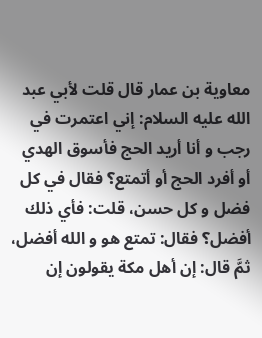معاوية بن عمار قال قلت لأبي عبد الله عليه السلام: إني اعتمرت في رجب و أنا أريد الحج فأسوق الهدي أو أفرد الحج أو أتمتع؟ فقال في كل فضل و كل حسن، قلت: فأي ذلك أفضل؟ فقال: تمتع هو و الله أفضل، ثمَّ قال: إن أهل مكة يقولون إن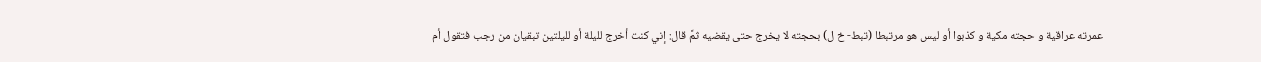عمرته عراقية و حجته مكية و كذبوا أو ليس هو مرتبطا (تبط- خ ل) بحجته لا يخرج حتى يقضيه ثمَّ قال: إني كنت أخرج لليلة أو لليلتين تبقيان من رجب فتقول أم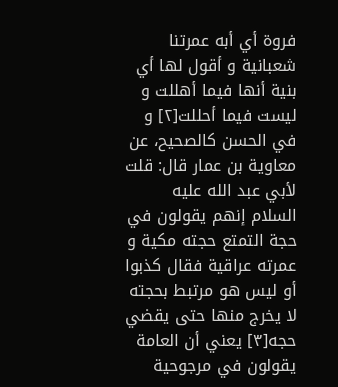فروة أي أبه عمرتنا شعبانية و أقول لها أي بنية أنها فيما أهللت و ليست فيما أحللت[٢] و في الحسن كالصحيح، عن معاوية بن عمار قال: قلت لأبي عبد الله عليه السلام إنهم يقولون في حجة التمتع حجته مكية و عمرته عراقية فقال كذبوا أو ليس هو مرتبط بحجته لا يخرج منها حتى يقضي حجه[٣] يعني أن العامة يقولون في مرجوحية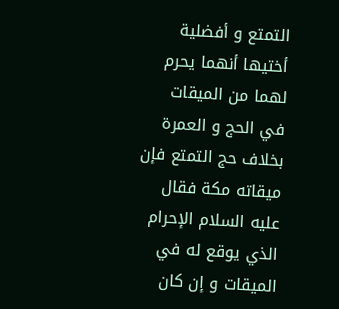التمتع و أفضلية أختيها أنهما يحرم لهما من الميقات في الحج و العمرة بخلاف حج التمتع فإن ميقاته مكة فقال عليه السلام الإحرام الذي يوقع له في الميقات و إن كان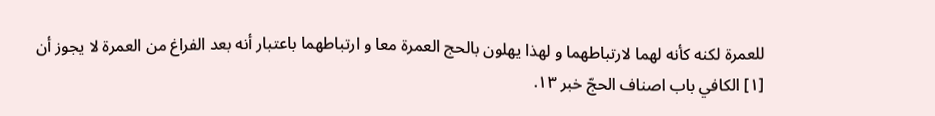للعمرة لكنه كأنه لهما لارتباطهما و لهذا يهلون بالحج العمرة معا و ارتباطهما باعتبار أنه بعد الفراغ من العمرة لا يجوز أن
[١] الكافي باب اصناف الحجّ خبر ١٣.